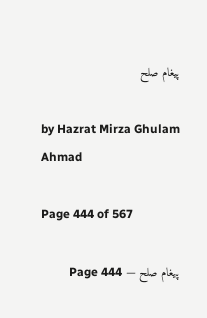پیغام صلح

by Hazrat Mirza Ghulam Ahmad

Page 444 of 567

پیغام صلح — Page 444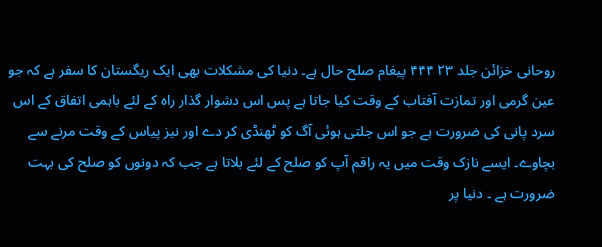روحانی خزائن جلد ۲۳ ۴۴۴ پیغام صلح حال ہے۔ دنیا کی مشکلات بھی ایک ریگستان کا سفر ہے کہ جو عین گرمی اور تمازت آفتاب کے وقت کیا جاتا ہے پس اس دشوار گذار راہ کے لئے باہمی اتفاق کے اس سرد پانی کی ضرورت ہے جو اس جلتی ہوئی آگ کو ٹھنڈی کر دے اور نیز پیاس کے وقت مرنے سے بچاوے۔ ایسے نازک وقت میں یہ راقم آپ کو صلح کے لئے بلاتا ہے جب کہ دونوں کو صلح کی بہت ضرورت ہے ۔ دنیا پر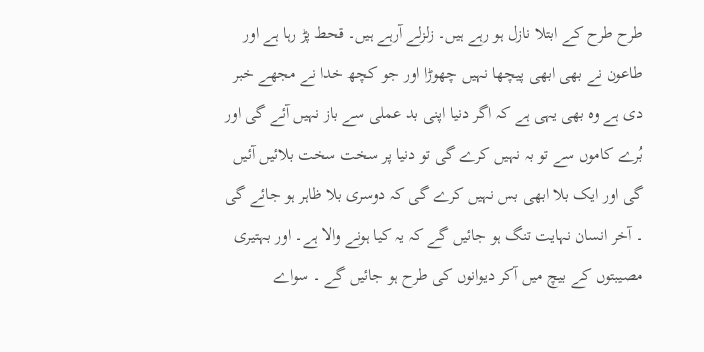طرح طرح کے ابتلا نازل ہو رہے ہیں۔ زلزلے آرہے ہیں۔ قحط پڑ رہا ہے اور طاعون نے بھی ابھی پیچھا نہیں چھوڑا اور جو کچھ خدا نے مجھے خبر دی ہے وہ بھی یہی ہے کہ اگر دنیا اپنی بد عملی سے باز نہیں آئے گی اور بُرے کاموں سے تو بہ نہیں کرے گی تو دنیا پر سخت سخت بلائیں آئیں گی اور ایک بلا ابھی بس نہیں کرے گی کہ دوسری بلا ظاہر ہو جائے گی ۔ آخر انسان نہایت تنگ ہو جائیں گے کہ یہ کیا ہونے والا ہے۔ اور بہتیری مصیبتوں کے بیچ میں آکر دیوانوں کی طرح ہو جائیں گے ۔ سواے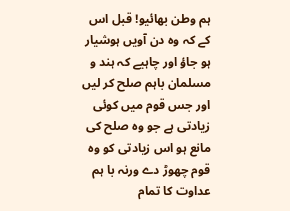ہم وطن بھائیو! قبل اس کے کہ وہ دن آویں ہوشیار ہو جاؤ اور چاہیے کہ ہند و مسلمان باہم صلح کر لیں اور جس قوم میں کوئی زیادتی ہے جو وہ صلح کی مانع ہو اس زیادتی کو وہ قوم چھوڑ دے ورنہ با ہم عداوت کا تمام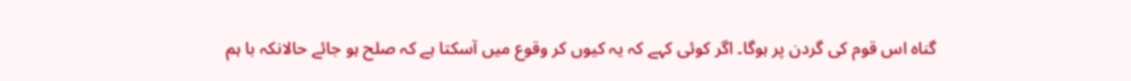گناہ اس قوم کی گردن پر ہوگا۔ اگر کوئی کہے کہ یہ کیوں کر وقوع میں آسکتا ہے کہ صلح ہو جائے حالانکہ با ہم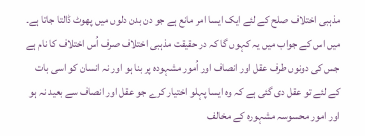مذہبی اختلاف صلح کے لئے ایک ایسا امر مانع ہے جو دن بدن دلوں میں پھوٹ ڈالتا جاتا ہے۔ میں اس کے جواب میں یہ کہوں گا کہ در حقیقت مذہبی اختلاف صرف اُس اختلاف کا نام ہے جس کی دونوں طرف عقل اور انصاف اور اُمور مشہودہ پر بنا ہو اور نہ انسان کو اسی بات کے لئے تو عقل دی گئی ہے کہ وہ ایسا پہلو اختیار کرے جو عقل اور انصاف سے بعید نہ ہو اور امور محسوسہ مشہورہ کے مخالف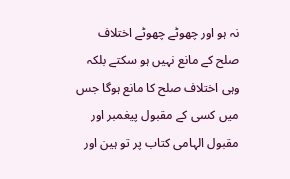نہ ہو اور چھوٹے چھوٹے اختلاف صلح کے مانع نہیں ہو سکتے بلکہ وہی اختلاف صلح کا مانع ہوگا جس میں کسی کے مقبول پیغمبر اور مقبول الہامی کتاب پر تو ہین اور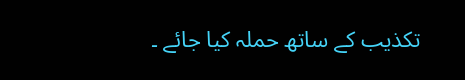تکذیب کے ساتھ حملہ کیا جائے ۔